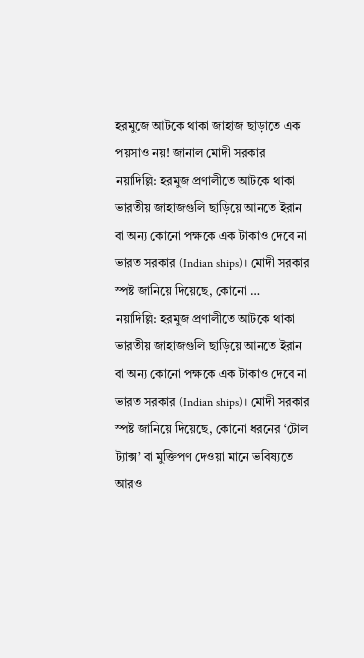হরমুজে আটকে থাকা জাহাজ ছাড়াতে এক পয়সাও নয়! জানাল মোদী সরকার
নয়াদিল্লি: হরমুজ প্রণালীতে আটকে থাকা ভারতীয় জাহাজগুলি ছাড়িয়ে আনতে ইরান বা অন্য কোনো পক্ষকে এক টাকাও দেবে না ভারত সরকার (Indian ships)। মোদী সরকার স্পষ্ট জানিয়ে দিয়েছে, কোনো …
নয়াদিল্লি: হরমুজ প্রণালীতে আটকে থাকা ভারতীয় জাহাজগুলি ছাড়িয়ে আনতে ইরান বা অন্য কোনো পক্ষকে এক টাকাও দেবে না ভারত সরকার (Indian ships)। মোদী সরকার স্পষ্ট জানিয়ে দিয়েছে, কোনো ধরনের ‘টোল ট্যাক্স’ বা মুক্তিপণ দেওয়া মানে ভবিষ্যতে আরও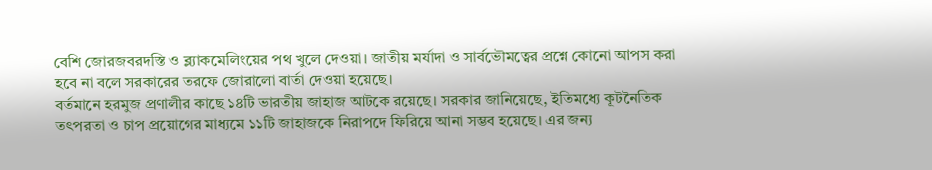বেশি জোরজবরদস্তি ও ব্ল্যাকমেলিংয়ের পথ খুলে দেওয়া। জাতীয় মর্যাদা ও সার্বভৌমত্বের প্রশ্নে কোনো আপস করা হবে না বলে সরকারের তরফে জোরালো বার্তা দেওয়া হয়েছে।
বর্তমানে হরমুজ প্রণালীর কাছে ১৪টি ভারতীয় জাহাজ আটকে রয়েছে। সরকার জানিয়েছে, ইতিমধ্যে কূটনৈতিক তৎপরতা ও চাপ প্রয়োগের মাধ্যমে ১১টি জাহাজকে নিরাপদে ফিরিয়ে আনা সম্ভব হয়েছে। এর জন্য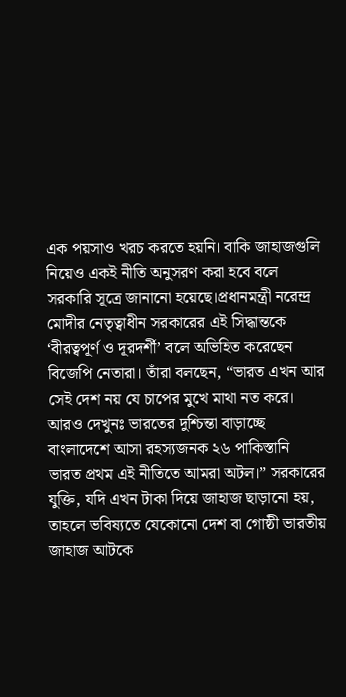এক পয়সাও খরচ করতে হয়নি। বাকি জাহাজগুলি নিয়েও একই নীতি অনুসরণ করা হবে বলে সরকারি সূত্রে জানানো হয়েছে।প্রধানমন্ত্রী নরেন্দ্র মোদীর নেতৃত্বাধীন সরকারের এই সিদ্ধান্তকে ‘বীরত্বপূর্ণ ও দূরদর্শী’ বলে অভিহিত করেছেন বিজেপি নেতারা। তাঁরা বলছেন, “ভারত এখন আর সেই দেশ নয় যে চাপের মুখে মাথা নত করে।
আরও দেখুনঃ ভারতের দুশ্চিন্তা বাড়াচ্ছে বাংলাদেশে আসা রহস্যজনক ২৬ পাকিস্তানি
ভারত প্রথম এই নীতিতে আমরা অটল।” সরকারের যুক্তি, যদি এখন টাকা দিয়ে জাহাজ ছাড়ানো হয়, তাহলে ভবিষ্যতে যেকোনো দেশ বা গোষ্ঠী ভারতীয় জাহাজ আটকে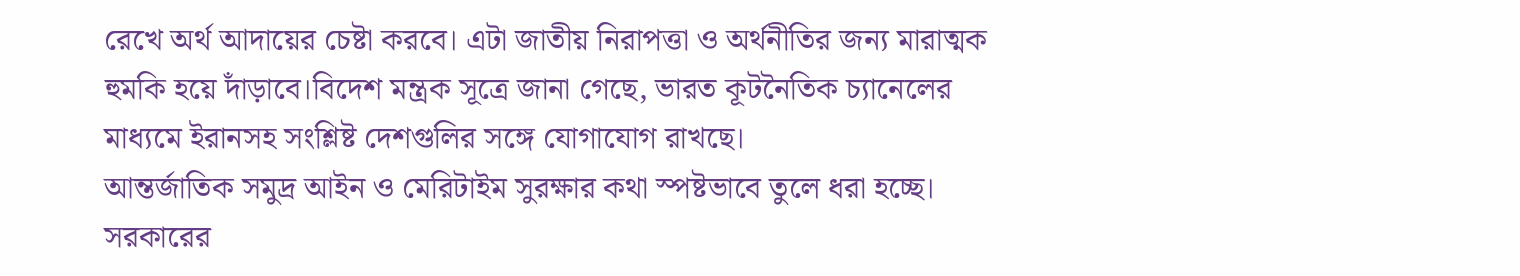রেখে অর্থ আদায়ের চেষ্টা করবে। এটা জাতীয় নিরাপত্তা ও অর্থনীতির জন্য মারাত্মক হুমকি হয়ে দাঁড়াবে।বিদেশ মন্ত্রক সূত্রে জানা গেছে, ভারত কূটনৈতিক চ্যানেলের মাধ্যমে ইরানসহ সংশ্লিষ্ট দেশগুলির সঙ্গে যোগাযোগ রাখছে।
আন্তর্জাতিক সমুদ্র আইন ও মেরিটাইম সুরক্ষার কথা স্পষ্টভাবে তুলে ধরা হচ্ছে। সরকারের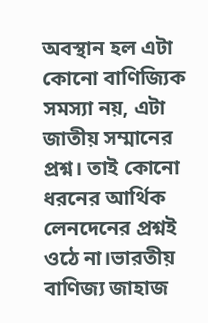অবস্থান হল এটা কোনো বাণিজ্যিক সমস্যা নয়, এটা জাতীয় সম্মানের প্রশ্ন। তাই কোনো ধরনের আর্থিক লেনদেনের প্রশ্নই ওঠে না।ভারতীয় বাণিজ্য জাহাজ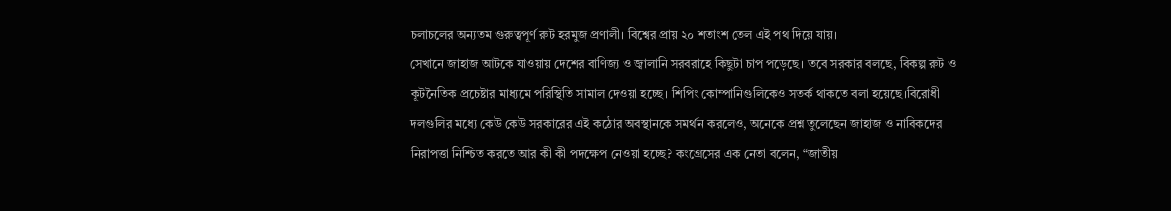চলাচলের অন্যতম গুরুত্বপূর্ণ রুট হরমুজ প্রণালী। বিশ্বের প্রায় ২০ শতাংশ তেল এই পথ দিয়ে যায়।
সেখানে জাহাজ আটকে যাওয়ায় দেশের বাণিজ্য ও জ্বালানি সরবরাহে কিছুটা চাপ পড়েছে। তবে সরকার বলছে, বিকল্প রুট ও কূটনৈতিক প্রচেষ্টার মাধ্যমে পরিস্থিতি সামাল দেওয়া হচ্ছে। শিপিং কোম্পানিগুলিকেও সতর্ক থাকতে বলা হয়েছে।বিরোধী দলগুলির মধ্যে কেউ কেউ সরকারের এই কঠোর অবস্থানকে সমর্থন করলেও, অনেকে প্রশ্ন তুলেছেন জাহাজ ও নাবিকদের নিরাপত্তা নিশ্চিত করতে আর কী কী পদক্ষেপ নেওয়া হচ্ছে? কংগ্রেসের এক নেতা বলেন, “জাতীয়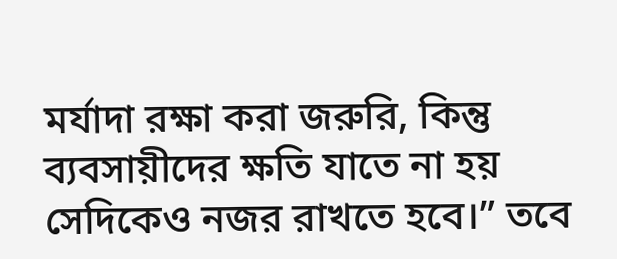মর্যাদা রক্ষা করা জরুরি, কিন্তু ব্যবসায়ীদের ক্ষতি যাতে না হয় সেদিকেও নজর রাখতে হবে।” তবে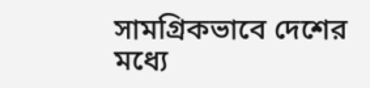সামগ্রিকভাবে দেশের মধ্যে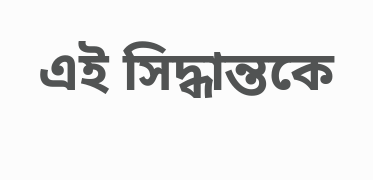এই সিদ্ধান্তকে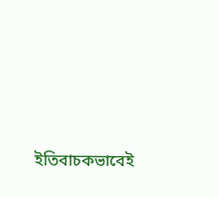ইতিবাচকভাবেই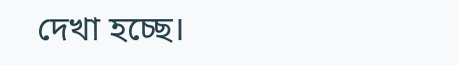দেখা হচ্ছে।